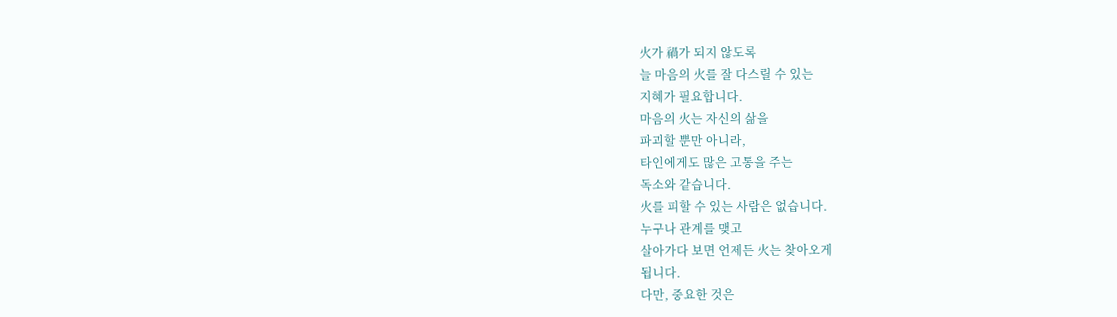火가 禍가 되지 않도록
늘 마음의 火를 잘 다스릴 수 있는
지혜가 필요합니다.
마음의 火는 자신의 삶을
파괴할 뿐만 아니라,
타인에게도 많은 고통을 주는
독소와 같습니다.
火를 피할 수 있는 사람은 없습니다.
누구나 관계를 맺고
살아가다 보면 언제든 火는 찾아오게
됩니다.
다만, 중요한 것은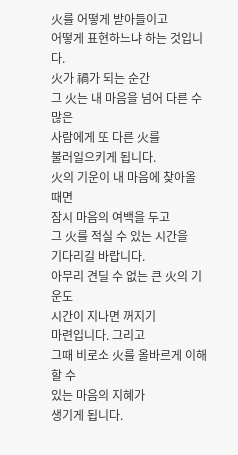火를 어떻게 받아들이고
어떻게 표현하느냐 하는 것입니다.
火가 禍가 되는 순간
그 火는 내 마음을 넘어 다른 수많은
사람에게 또 다른 火를
불러일으키게 됩니다.
火의 기운이 내 마음에 찾아올 때면
잠시 마음의 여백을 두고
그 火를 적실 수 있는 시간을
기다리길 바랍니다.
아무리 견딜 수 없는 큰 火의 기운도
시간이 지나면 꺼지기
마련입니다. 그리고
그때 비로소 火를 올바르게 이해할 수
있는 마음의 지혜가
생기게 됩니다.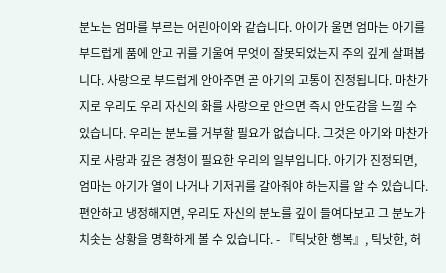분노는 엄마를 부르는 어린아이와 같습니다. 아이가 울면 엄마는 아기를 부드럽게 품에 안고 귀를 기울여 무엇이 잘못되었는지 주의 깊게 살펴봅니다. 사랑으로 부드럽게 안아주면 곧 아기의 고통이 진정됩니다. 마찬가지로 우리도 우리 자신의 화를 사랑으로 안으면 즉시 안도감을 느낄 수 있습니다. 우리는 분노를 거부할 필요가 없습니다. 그것은 아기와 마찬가지로 사랑과 깊은 경청이 필요한 우리의 일부입니다. 아기가 진정되면, 엄마는 아기가 열이 나거나 기저귀를 갈아줘야 하는지를 알 수 있습니다. 편안하고 냉정해지면, 우리도 자신의 분노를 깊이 들여다보고 그 분노가 치솟는 상황을 명확하게 볼 수 있습니다. - 『틱낫한 행복』, 틱낫한, 허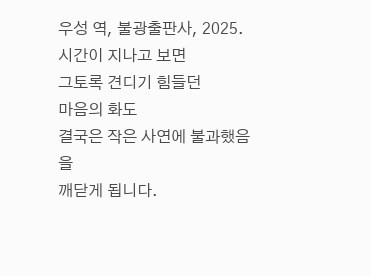우성 역, 불광출판사, 2025.
시간이 지나고 보면
그토록 견디기 힘들던
마음의 화도
결국은 작은 사연에 불과했음을
깨닫게 됩니다.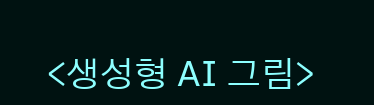<생성형 AI 그림>